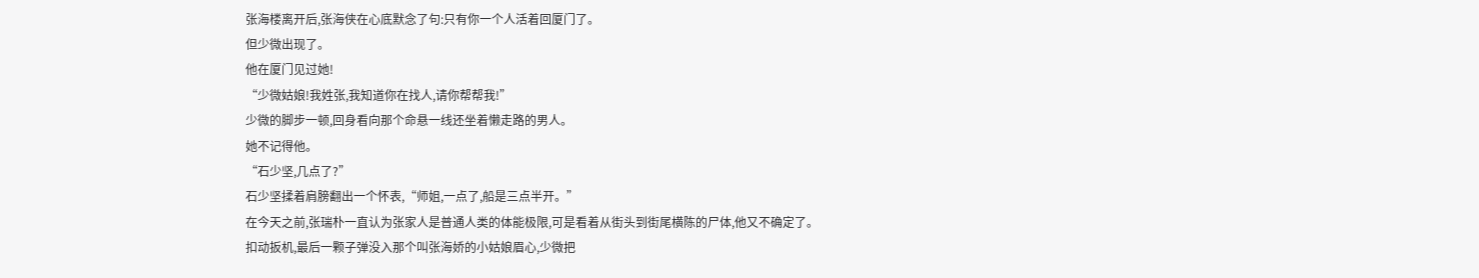张海楼离开后,张海侠在心底默念了句:只有你一个人活着回厦门了。
但少微出现了。
他在厦门见过她!
“少微姑娘!我姓张,我知道你在找人,请你帮帮我!”
少微的脚步一顿,回身看向那个命悬一线还坐着懒走路的男人。
她不记得他。
“石少坚,几点了?”
石少坚揉着肩膀翻出一个怀表,“师姐,一点了,船是三点半开。”
在今天之前,张瑞朴一直认为张家人是普通人类的体能极限,可是看着从街头到街尾横陈的尸体,他又不确定了。
扣动扳机,最后一颗子弹没入那个叫张海娇的小姑娘眉心,少微把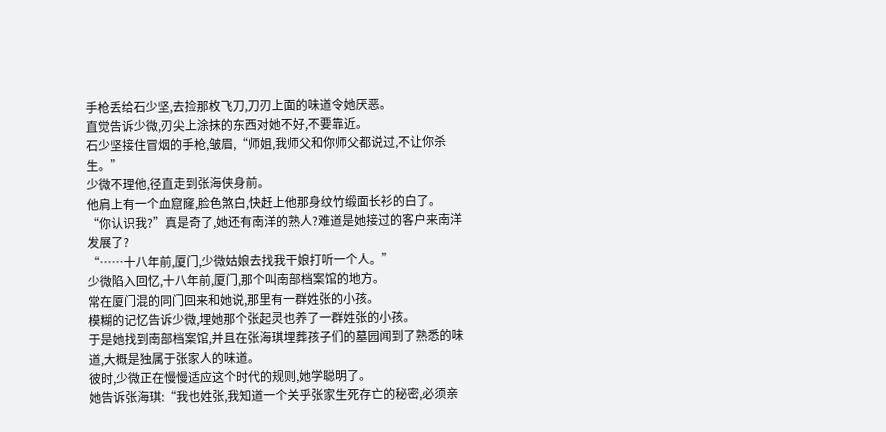手枪丢给石少坚,去捡那枚飞刀,刀刃上面的味道令她厌恶。
直觉告诉少微,刃尖上涂抹的东西对她不好,不要靠近。
石少坚接住冒烟的手枪,皱眉,“师姐,我师父和你师父都说过,不让你杀生。”
少微不理他,径直走到张海侠身前。
他肩上有一个血窟窿,脸色煞白,快赶上他那身纹竹缎面长衫的白了。
“你认识我?”真是奇了,她还有南洋的熟人?难道是她接过的客户来南洋发展了?
“……十八年前,厦门,少微姑娘去找我干娘打听一个人。”
少微陷入回忆,十八年前,厦门,那个叫南部档案馆的地方。
常在厦门混的同门回来和她说,那里有一群姓张的小孩。
模糊的记忆告诉少微,埋她那个张起灵也养了一群姓张的小孩。
于是她找到南部档案馆,并且在张海琪埋葬孩子们的墓园闻到了熟悉的味道,大概是独属于张家人的味道。
彼时,少微正在慢慢适应这个时代的规则,她学聪明了。
她告诉张海琪:“我也姓张,我知道一个关乎张家生死存亡的秘密,必须亲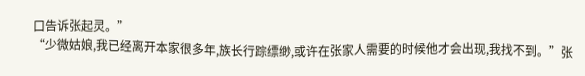口告诉张起灵。”
“少微姑娘,我已经离开本家很多年,族长行踪缥缈,或许在张家人需要的时候他才会出现,我找不到。”张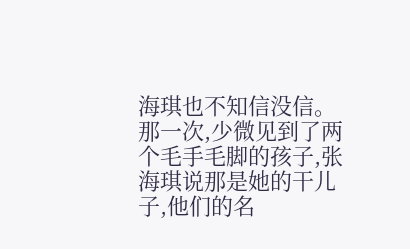海琪也不知信没信。
那一次,少微见到了两个毛手毛脚的孩子,张海琪说那是她的干儿子,他们的名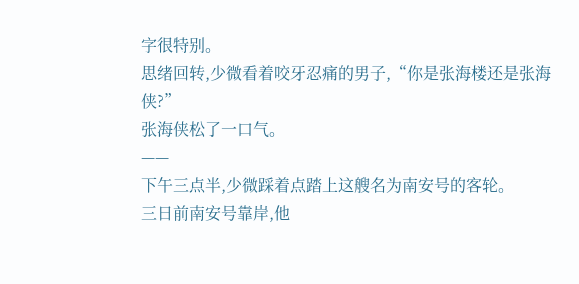字很特别。
思绪回转,少微看着咬牙忍痛的男子,“你是张海楼还是张海侠?”
张海侠松了一口气。
——
下午三点半,少微踩着点踏上这艘名为南安号的客轮。
三日前南安号靠岸,他